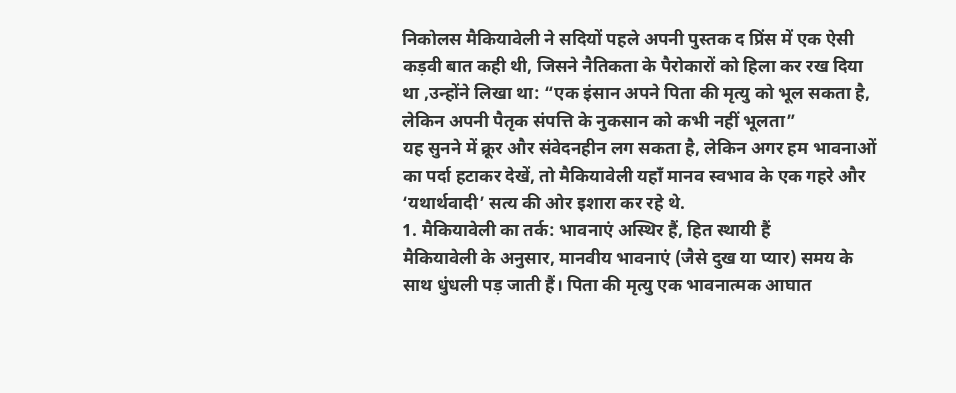निकोलस मैकियावेली ने सदियों पहले अपनी पुस्तक द प्रिंस में एक ऐसी कड़वी बात कही थी, जिसने नैतिकता के पैरोकारों को हिला कर रख दिया था ,उन्होंने लिखा था: “एक इंसान अपने पिता की मृत्यु को भूल सकता है, लेकिन अपनी पैतृक संपत्ति के नुकसान को कभी नहीं भूलता”
यह सुनने में क्रूर और संवेदनहीन लग सकता है, लेकिन अगर हम भावनाओं का पर्दा हटाकर देखें, तो मैकियावेली यहाँ मानव स्वभाव के एक गहरे और ‘यथार्थवादी’ सत्य की ओर इशारा कर रहे थे.
1. मैकियावेली का तर्क: भावनाएं अस्थिर हैं, हित स्थायी हैं
मैकियावेली के अनुसार, मानवीय भावनाएं (जैसे दुख या प्यार) समय के साथ धुंधली पड़ जाती हैं। पिता की मृत्यु एक भावनात्मक आघात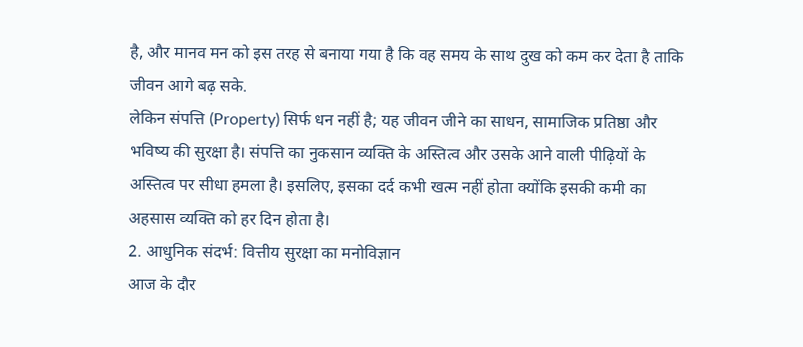है, और मानव मन को इस तरह से बनाया गया है कि वह समय के साथ दुख को कम कर देता है ताकि जीवन आगे बढ़ सके.
लेकिन संपत्ति (Property) सिर्फ धन नहीं है; यह जीवन जीने का साधन, सामाजिक प्रतिष्ठा और भविष्य की सुरक्षा है। संपत्ति का नुकसान व्यक्ति के अस्तित्व और उसके आने वाली पीढ़ियों के अस्तित्व पर सीधा हमला है। इसलिए, इसका दर्द कभी खत्म नहीं होता क्योंकि इसकी कमी का अहसास व्यक्ति को हर दिन होता है।
2. आधुनिक संदर्भ: वित्तीय सुरक्षा का मनोविज्ञान
आज के दौर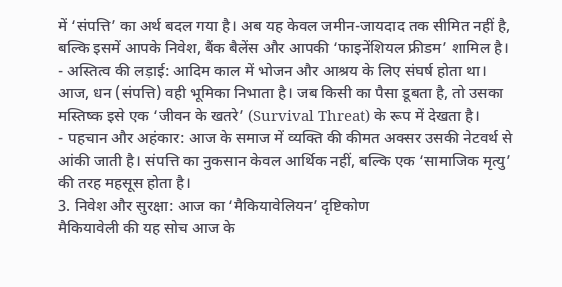में ‘संपत्ति’ का अर्थ बदल गया है। अब यह केवल जमीन-जायदाद तक सीमित नहीं है, बल्कि इसमें आपके निवेश, बैंक बैलेंस और आपकी ‘फाइनेंशियल फ्रीडम’ शामिल है।
- अस्तित्व की लड़ाई: आदिम काल में भोजन और आश्रय के लिए संघर्ष होता था। आज, धन (संपत्ति) वही भूमिका निभाता है। जब किसी का पैसा डूबता है, तो उसका मस्तिष्क इसे एक ‘जीवन के खतरे’ (Survival Threat) के रूप में देखता है।
- पहचान और अहंकार: आज के समाज में व्यक्ति की कीमत अक्सर उसकी नेटवर्थ से आंकी जाती है। संपत्ति का नुकसान केवल आर्थिक नहीं, बल्कि एक ‘सामाजिक मृत्यु’ की तरह महसूस होता है।
3. निवेश और सुरक्षा: आज का ‘मैकियावेलियन’ दृष्टिकोण
मैकियावेली की यह सोच आज के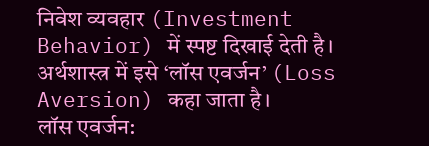निवेश व्यवहार (Investment Behavior) में स्पष्ट दिखाई देती है। अर्थशास्त्र में इसे ‘लॉस एवर्जन’ (Loss Aversion) कहा जाता है।
लॉस एवर्जन: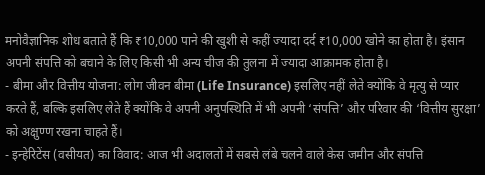मनोवैज्ञानिक शोध बताते हैं कि ₹10,000 पाने की खुशी से कहीं ज्यादा दर्द ₹10,000 खोने का होता है। इंसान अपनी संपत्ति को बचाने के लिए किसी भी अन्य चीज की तुलना में ज्यादा आक्रामक होता है।
- बीमा और वित्तीय योजना: लोग जीवन बीमा (Life Insurance) इसलिए नहीं लेते क्योंकि वे मृत्यु से प्यार करते हैं, बल्कि इसलिए लेते हैं क्योंकि वे अपनी अनुपस्थिति में भी अपनी ‘संपत्ति’ और परिवार की ‘वित्तीय सुरक्षा’ को अक्षुण्ण रखना चाहते हैं।
- इन्हेरिटेंस (वसीयत) का विवाद: आज भी अदालतों में सबसे लंबे चलने वाले केस जमीन और संपत्ति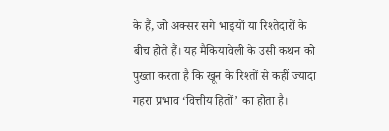के हैं, जो अक्सर सगे भाइयों या रिश्तेदारों के बीच होते हैं। यह मैकियावेली के उसी कथन को पुख्ता करता है कि खून के रिश्तों से कहीं ज्यादा गहरा प्रभाव ‘वित्तीय हितों’ का होता है।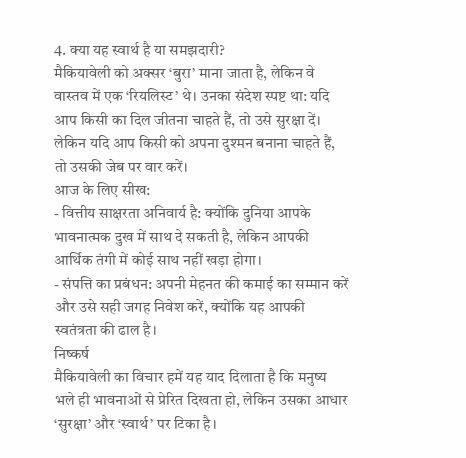4. क्या यह स्वार्थ है या समझदारी?
मैकियावेली को अक्सर ‘बुरा’ माना जाता है, लेकिन वे वास्तव में एक ‘रियलिस्ट’ थे। उनका संदेश स्पष्ट था: यदि आप किसी का दिल जीतना चाहते हैं, तो उसे सुरक्षा दें। लेकिन यदि आप किसी को अपना दुश्मन बनाना चाहते हैं, तो उसकी जेब पर वार करें।
आज के लिए सीख:
- वित्तीय साक्षरता अनिवार्य है: क्योंकि दुनिया आपके भावनात्मक दुख में साथ दे सकती है, लेकिन आपकी आर्थिक तंगी में कोई साथ नहीं खड़ा होगा।
- संपत्ति का प्रबंधन: अपनी मेहनत की कमाई का सम्मान करें और उसे सही जगह निवेश करें, क्योंकि यह आपकी स्वतंत्रता की ढाल है।
निष्कर्ष
मैकियावेली का विचार हमें यह याद दिलाता है कि मनुष्य भले ही भावनाओं से प्रेरित दिखता हो, लेकिन उसका आधार ‘सुरक्षा’ और ‘स्वार्थ’ पर टिका है।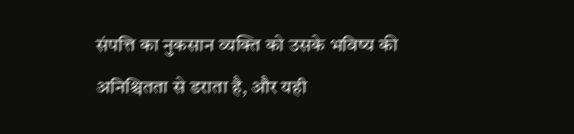संपत्ति का नुकसान व्यक्ति को उसके भविष्य की अनिश्चितता से डराता है, और यही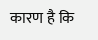कारण है कि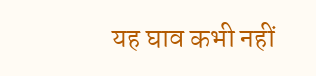यह घाव कभी नहीं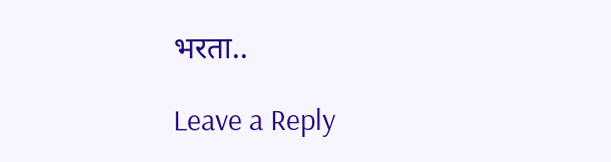भरता..

Leave a Reply